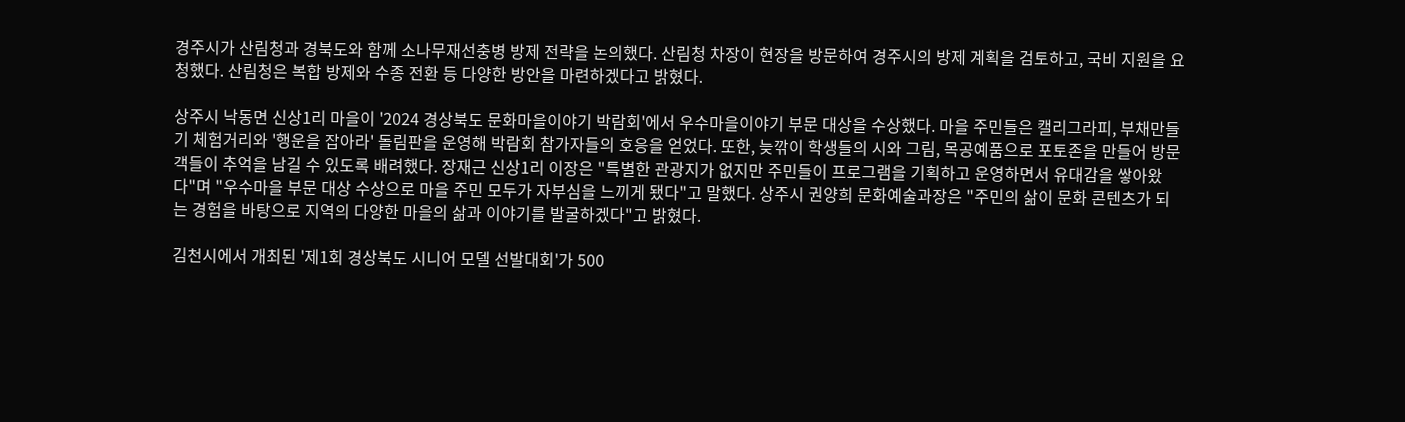경주시가 산림청과 경북도와 함께 소나무재선충병 방제 전략을 논의했다. 산림청 차장이 현장을 방문하여 경주시의 방제 계획을 검토하고, 국비 지원을 요청했다. 산림청은 복합 방제와 수종 전환 등 다양한 방안을 마련하겠다고 밝혔다.

상주시 낙동면 신상1리 마을이 '2024 경상북도 문화마을이야기 박람회'에서 우수마을이야기 부문 대상을 수상했다. 마을 주민들은 캘리그라피, 부채만들기 체험거리와 '행운을 잡아라' 돌림판을 운영해 박람회 참가자들의 호응을 얻었다. 또한, 늦깎이 학생들의 시와 그림, 목공예품으로 포토존을 만들어 방문객들이 추억을 남길 수 있도록 배려했다. 장재근 신상1리 이장은 "특별한 관광지가 없지만 주민들이 프로그램을 기획하고 운영하면서 유대감을 쌓아왔다"며 "우수마을 부문 대상 수상으로 마을 주민 모두가 자부심을 느끼게 됐다"고 말했다. 상주시 권양희 문화예술과장은 "주민의 삶이 문화 콘텐츠가 되는 경험을 바탕으로 지역의 다양한 마을의 삶과 이야기를 발굴하겠다"고 밝혔다.

김천시에서 개최된 '제1회 경상북도 시니어 모델 선발대회'가 500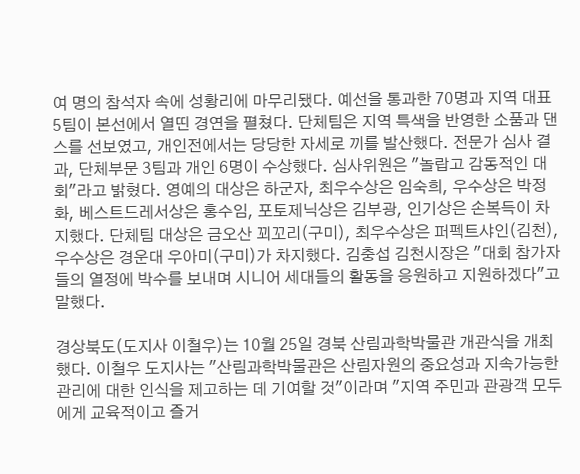여 명의 참석자 속에 성황리에 마무리됐다. 예선을 통과한 70명과 지역 대표 5팀이 본선에서 열띤 경연을 펼쳤다. 단체팀은 지역 특색을 반영한 소품과 댄스를 선보였고, 개인전에서는 당당한 자세로 끼를 발산했다. 전문가 심사 결과, 단체부문 3팀과 개인 6명이 수상했다. 심사위원은 "놀랍고 감동적인 대회"라고 밝혔다. 영예의 대상은 하군자, 최우수상은 임숙희, 우수상은 박정화, 베스트드레서상은 홍수임, 포토제닉상은 김부광, 인기상은 손복득이 차지했다. 단체팀 대상은 금오산 꾀꼬리(구미), 최우수상은 퍼펙트샤인(김천), 우수상은 경운대 우아미(구미)가 차지했다. 김충섭 김천시장은 "대회 참가자들의 열정에 박수를 보내며 시니어 세대들의 활동을 응원하고 지원하겠다"고 말했다.

경상북도(도지사 이철우)는 10월 25일 경북 산림과학박물관 개관식을 개최했다. 이철우 도지사는 "산림과학박물관은 산림자원의 중요성과 지속가능한 관리에 대한 인식을 제고하는 데 기여할 것"이라며 "지역 주민과 관광객 모두에게 교육적이고 즐거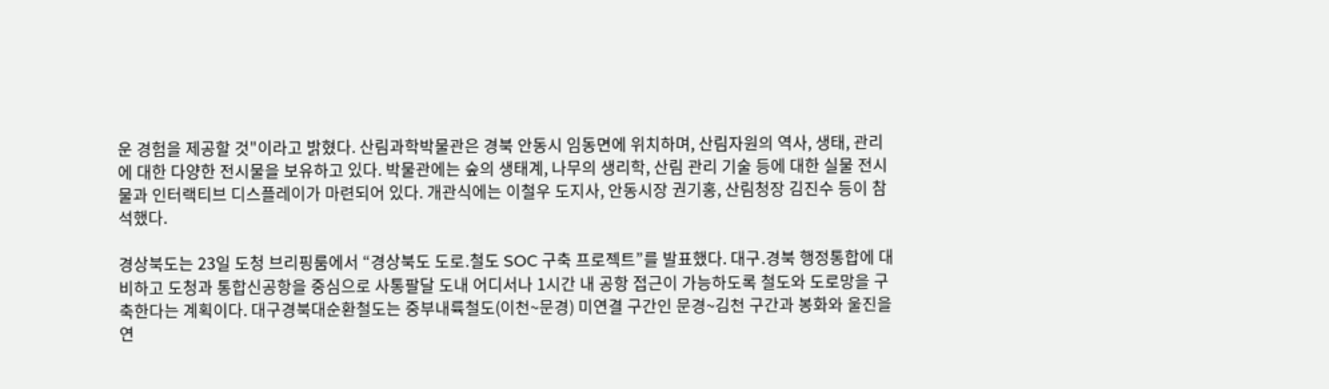운 경험을 제공할 것"이라고 밝혔다. 산림과학박물관은 경북 안동시 임동면에 위치하며, 산림자원의 역사, 생태, 관리에 대한 다양한 전시물을 보유하고 있다. 박물관에는 숲의 생태계, 나무의 생리학, 산림 관리 기술 등에 대한 실물 전시물과 인터랙티브 디스플레이가 마련되어 있다. 개관식에는 이철우 도지사, 안동시장 권기홍, 산림청장 김진수 등이 참석했다.

경상북도는 23일 도청 브리핑룸에서 “경상북도 도로․철도 SOC 구축 프로젝트”를 발표했다. 대구․경북 행정통합에 대비하고 도청과 통합신공항을 중심으로 사통팔달 도내 어디서나 1시간 내 공항 접근이 가능하도록 철도와 도로망을 구축한다는 계획이다. 대구경북대순환철도는 중부내륙철도(이천~문경) 미연결 구간인 문경~김천 구간과 봉화와 울진을 연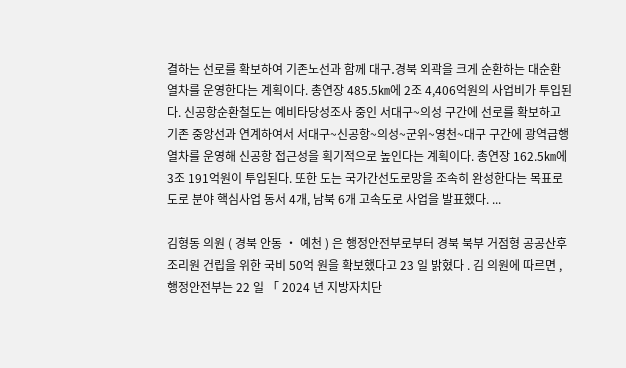결하는 선로를 확보하여 기존노선과 함께 대구․경북 외곽을 크게 순환하는 대순환 열차를 운영한다는 계획이다. 총연장 485.5㎞에 2조 4,406억원의 사업비가 투입된다. 신공항순환철도는 예비타당성조사 중인 서대구~의성 구간에 선로를 확보하고 기존 중앙선과 연계하여서 서대구~신공항~의성~군위~영천~대구 구간에 광역급행열차를 운영해 신공항 접근성을 획기적으로 높인다는 계획이다. 총연장 162.5㎞에 3조 191억원이 투입된다. 또한 도는 국가간선도로망을 조속히 완성한다는 목표로 도로 분야 핵심사업 동서 4개, 남북 6개 고속도로 사업을 발표했다. ...

김형동 의원 ( 경북 안동 ・ 예천 ) 은 행정안전부로부터 경북 북부 거점형 공공산후조리원 건립을 위한 국비 50억 원을 확보했다고 23 일 밝혔다 . 김 의원에 따르면 , 행정안전부는 22 일 「 2024 년 지방자치단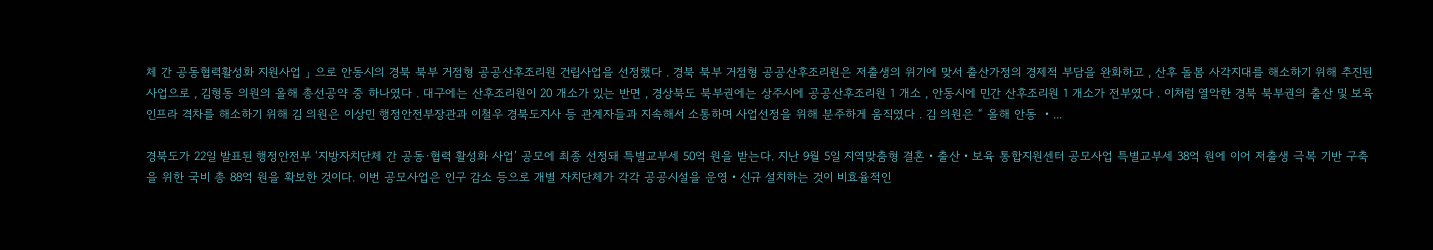체 간 공동협력활성화 지원사업 」 으로 안동시의 경북 북부 거점형 공공산후조리원 건립사업을 선정했다 . 경북 북부 거점형 공공산후조리원은 저출생의 위기에 맞서 출산가정의 경제적 부담을 완화하고 , 산후 돌봄 사각지대를 해소하기 위해 추진된 사업으로 , 김형동 의원의 올해 총선공약 중 하나였다 . 대구에는 산후조리원이 20 개소가 있는 반면 , 경상북도 북부권에는 상주시에 공공산후조리원 1 개소 , 안동시에 민간 산후조리원 1 개소가 전부였다 . 이처럼 열악한 경북 북부권의 출산 및 보육 인프라 격차를 해소하기 위해 김 의원은 이상민 행정안전부장관과 이철우 경북도지사 등 관계자들과 지속해서 소통하며 사업선정을 위해 분주하게 움직였다 . 김 의원은 “ 올해 안동 ・...

경북도가 22일 발표된 행정안전부 ‘지방자치단체 간 공동·협력 활성화 사업’ 공모에 최종 선정돼 특별교부세 50억 원을 받는다. 지난 9월 5일 지역맞춤형 결혼‧출산‧보육 통합지원센터 공모사업 특별교부세 38억 원에 이어 저출생 극복 기반 구축을 위한 국비 총 88억 원을 확보한 것이다. 이번 공모사업은 인구 감소 등으로 개별 자치단체가 각각 공공시설을 운영‧신규 설치하는 것이 비효율적인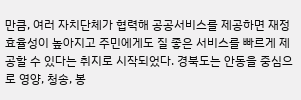만큼, 여러 자치단체가 협력해 공공서비스를 제공하면 재정 효율성이 높아지고 주민에게도 질 좋은 서비스를 빠르게 제공할 수 있다는 취지로 시작되었다. 경북도는 안동을 중심으로 영양, 청송, 봉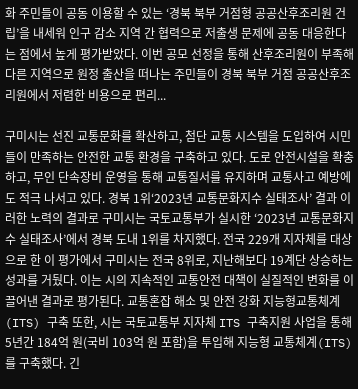화 주민들이 공동 이용할 수 있는 ‘경북 북부 거점형 공공산후조리원 건립’을 내세워 인구 감소 지역 간 협력으로 저출생 문제에 공동 대응한다는 점에서 높게 평가받았다. 이번 공모 선정을 통해 산후조리원이 부족해 다른 지역으로 원정 출산을 떠나는 주민들이 경북 북부 거점 공공산후조리원에서 저렴한 비용으로 편리...

구미시는 선진 교통문화를 확산하고, 첨단 교통 시스템을 도입하여 시민들이 만족하는 안전한 교통 환경을 구축하고 있다. 도로 안전시설을 확충하고, 무인 단속장비 운영을 통해 교통질서를 유지하며 교통사고 예방에도 적극 나서고 있다. 경북 1위‘2023년 교통문화지수 실태조사’ 결과 이러한 노력의 결과로 구미시는 국토교통부가 실시한 ‘2023년 교통문화지수 실태조사’에서 경북 도내 1위를 차지했다. 전국 229개 지자체를 대상으로 한 이 평가에서 구미시는 전국 8위로, 지난해보다 19계단 상승하는 성과를 거뒀다. 이는 시의 지속적인 교통안전 대책이 실질적인 변화를 이끌어낸 결과로 평가된다. 교통혼잡 해소 및 안전 강화 지능형교통체계(ITS) 구축 또한, 시는 국토교통부 지자체 ITS 구축지원 사업을 통해 5년간 184억 원(국비 103억 원 포함)을 투입해 지능형 교통체계(ITS)를 구축했다. 긴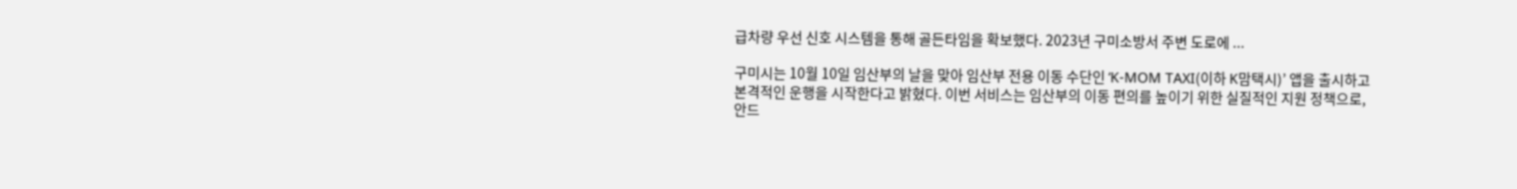급차량 우선 신호 시스템을 통해 골든타임을 확보했다. 2023년 구미소방서 주변 도로에 ...

구미시는 10월 10일 임산부의 날을 맞아 임산부 전용 이동 수단인 ‘K-MOM TAXI(이하 K맘택시)’ 앱을 출시하고 본격적인 운행을 시작한다고 밝혔다. 이번 서비스는 임산부의 이동 편의를 높이기 위한 실질적인 지원 정책으로, 안드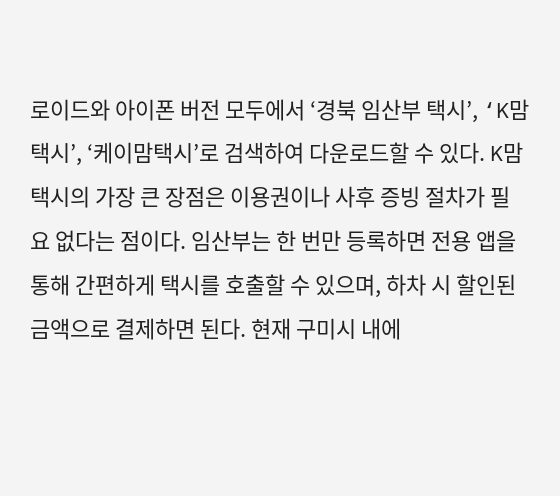로이드와 아이폰 버전 모두에서 ‘경북 임산부 택시’, ‘K맘택시’, ‘케이맘택시’로 검색하여 다운로드할 수 있다. K맘택시의 가장 큰 장점은 이용권이나 사후 증빙 절차가 필요 없다는 점이다. 임산부는 한 번만 등록하면 전용 앱을 통해 간편하게 택시를 호출할 수 있으며, 하차 시 할인된 금액으로 결제하면 된다. 현재 구미시 내에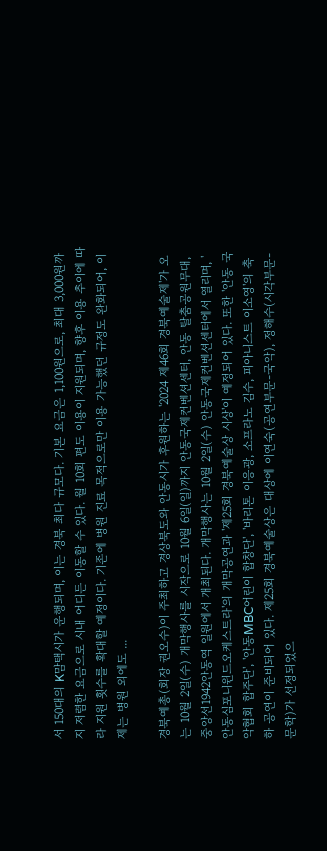서 150대의 K맘택시가 운행되며, 이는 경북 최다 규모다. 기본 요금은 1,100원으로, 최대 3,000원까지 저렴한 요금으로 시내 어디든 이동할 수 있다. 월 10회 편도 이용이 지원되며, 향후 이용 추이에 따라 지원 횟수를 확대할 예정이다. 기존에 병원 진료 목적으로만 이용 가능했던 규정도 완화되어, 이제는 병원 외에도 ...

경북예총(회장 권오수)이 주최하고 경상북도와 안동시가 후원하는 '2024 제46회 경북예술제'가 오는 10월 2일(수) 개막행사를 시작으로 10월 6일(일)까지 안동국제컨벤션센터, 안동 탈춤공원무대, 중앙선1942안동역 일원에서 개최된다. 개막행사는 10월 2일(수) 안동국제컨벤션센터에서 열리며, '안동심포니윈드오케스트라'의 개막공연과 '제25회 경북예술상 시상'이 예정되어 있다. 또한 '안동 국악협회 합주단', '안동MBC어린이 합창단', '바리톤 이응광, 소프라노 김수, 피아니스트 이소영'의 축하 공연이 준비되어 있다. 제25회 경북예술상은 대상에 이연숙(공연부문-국악), 정해수(시각부문-문학)가 선정되었으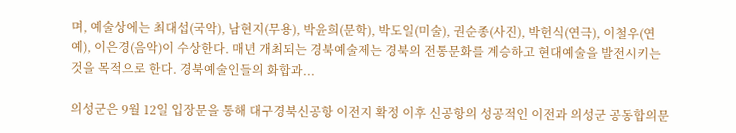며, 예술상에는 최대섭(국악), 남현지(무용), 박윤희(문학), 박도일(미술), 권순종(사진), 박헌식(연극), 이철우(연예), 이은경(음악)이 수상한다. 매년 개최되는 경북예술제는 경북의 전통문화를 계승하고 현대예술을 발전시키는 것을 목적으로 한다. 경북예술인들의 화합과...

의성군은 9월 12일 입장문을 통해 대구경북신공항 이전지 확정 이후 신공항의 성공적인 이전과 의성군 공동합의문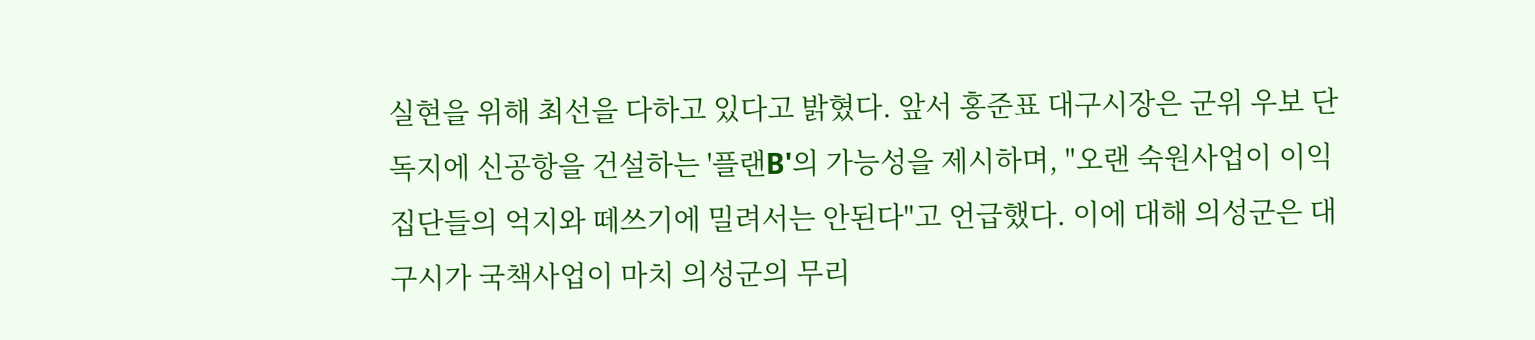실현을 위해 최선을 다하고 있다고 밝혔다. 앞서 홍준표 대구시장은 군위 우보 단독지에 신공항을 건설하는 '플랜B'의 가능성을 제시하며, "오랜 숙원사업이 이익집단들의 억지와 떼쓰기에 밀려서는 안된다"고 언급했다. 이에 대해 의성군은 대구시가 국책사업이 마치 의성군의 무리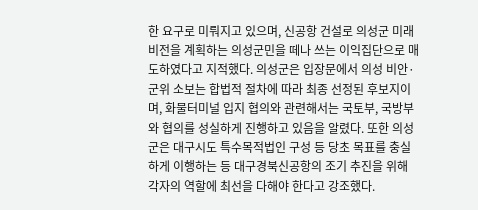한 요구로 미뤄지고 있으며, 신공항 건설로 의성군 미래 비전을 계획하는 의성군민을 떼나 쓰는 이익집단으로 매도하였다고 지적했다. 의성군은 입장문에서 의성 비안·군위 소보는 합법적 절차에 따라 최종 선정된 후보지이며, 화물터미널 입지 협의와 관련해서는 국토부, 국방부와 협의를 성실하게 진행하고 있음을 알렸다. 또한 의성군은 대구시도 특수목적법인 구성 등 당초 목표를 충실하게 이행하는 등 대구경북신공항의 조기 추진을 위해 각자의 역할에 최선을 다해야 한다고 강조했다.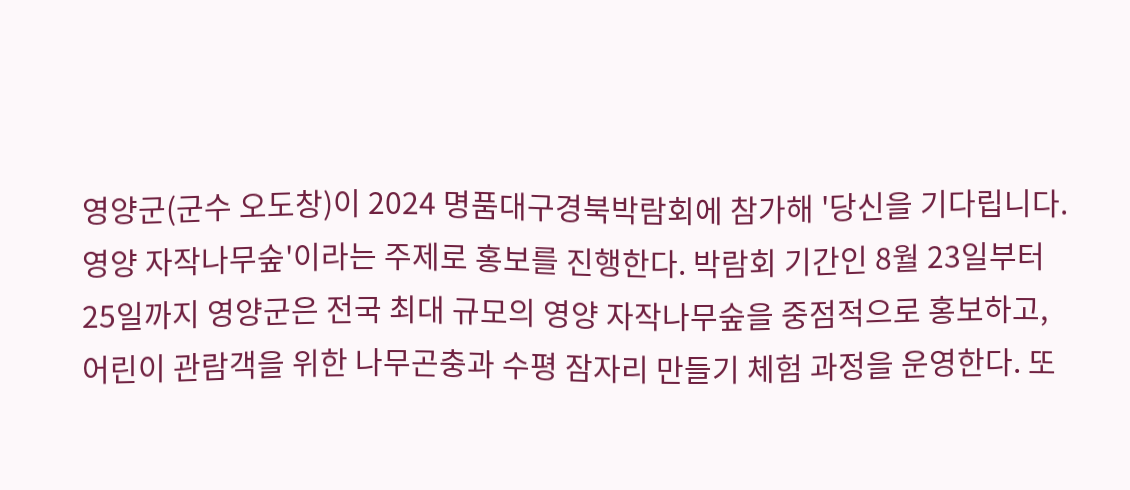영양군(군수 오도창)이 2024 명품대구경북박람회에 참가해 '당신을 기다립니다. 영양 자작나무숲'이라는 주제로 홍보를 진행한다. 박람회 기간인 8월 23일부터 25일까지 영양군은 전국 최대 규모의 영양 자작나무숲을 중점적으로 홍보하고, 어린이 관람객을 위한 나무곤충과 수평 잠자리 만들기 체험 과정을 운영한다. 또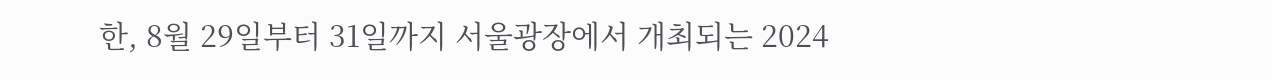한, 8월 29일부터 31일까지 서울광장에서 개최되는 2024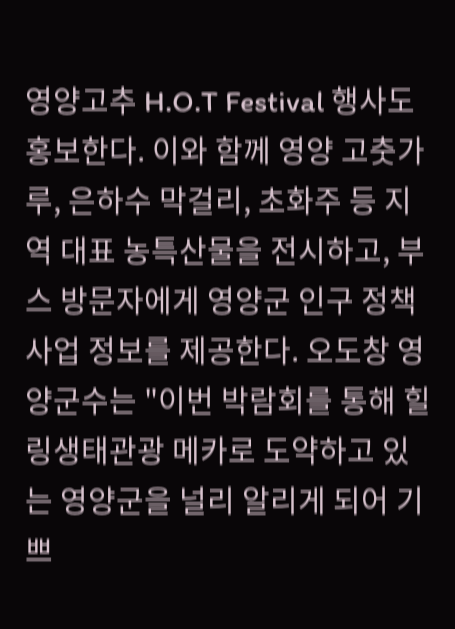영양고추 H.O.T Festival 행사도 홍보한다. 이와 함께 영양 고춧가루, 은하수 막걸리, 초화주 등 지역 대표 농특산물을 전시하고, 부스 방문자에게 영양군 인구 정책사업 정보를 제공한다. 오도창 영양군수는 "이번 박람회를 통해 힐링생태관광 메카로 도약하고 있는 영양군을 널리 알리게 되어 기쁘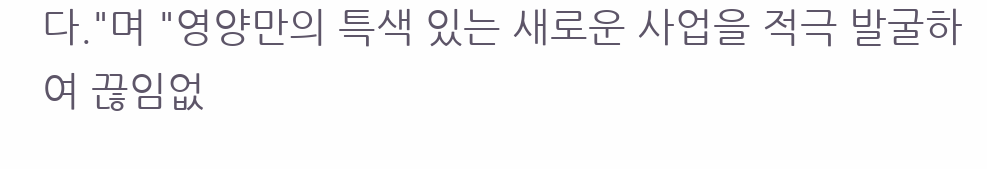다."며 "영양만의 특색 있는 새로운 사업을 적극 발굴하여 끊임없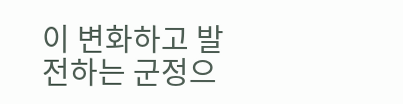이 변화하고 발전하는 군정으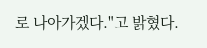로 나아가겠다."고 밝혔다.